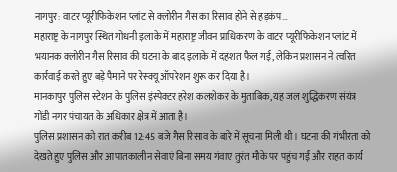नागपुर: वाटर प्यूरीफिकेशन प्लांट से क्लोरीन गैस का रिसाव होने से हड़कंप…
महाराष्ट्र के नागपुर स्थित गोधनी इलाके में महाराष्ट्र जीवन प्राधिकरण के वाटर प्यूरीफिकेशन प्लांट में भयानक क्लोरीन गैस रिसाव की घटना के बाद इलाके में दहशत फैल गई, लेकिन प्रशासन ने त्वरित कार्रवाई करते हुए बड़े पैमाने पर रेस्क्यू ऑपरेशन शुरू कर दिया है।
मानकापुर पुलिस स्टेशन के पुलिस इंस्पेक्टर हरेश कलशेकर के मुताबिक, यह जल शुद्धिकरण संयंत्र गोंडी नगर पंचायत के अधिकार क्षेत्र में आता है।
पुलिस प्रशासन को रात करीब 12:45 बजे गैस रिसाव के बारे में सूचना मिली थी। घटना की गंभीरता को देखते हुए पुलिस और आपातकालीन सेवाएं बिना समय गंवाए तुरंत मौके पर पहुंच गईं और राहत कार्य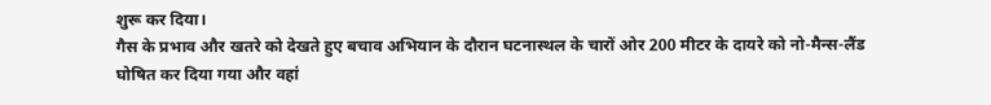शुरू कर दिया।
गैस के प्रभाव और खतरे को देखते हुए बचाव अभियान के दौरान घटनास्थल के चारों ओर 200 मीटर के दायरे को नो-मैन्स-लैंड घोषित कर दिया गया और वहां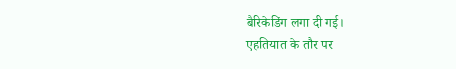बैरिकेडिंग लगा दी गई।
एहतियात के तौर पर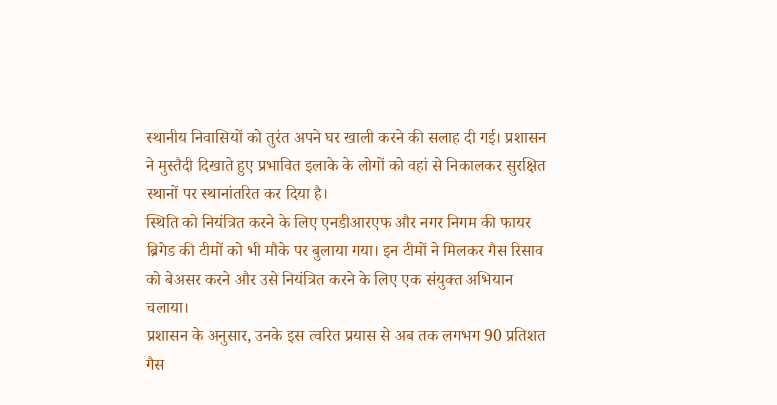स्थानीय निवासियों को तुरंत अपने घर खाली करने की सलाह दी गई। प्रशासन ने मुस्तैदी दिखाते हुए प्रभावित इलाके के लोगों को वहां से निकालकर सुरक्षित स्थानों पर स्थानांतरित कर दिया है।
स्थिति को नियंत्रित करने के लिए एनडीआरएफ और नगर निगम की फायर ब्रिगेड की टीमों को भी मौके पर बुलाया गया। इन टीमों ने मिलकर गैस रिसाव को बेअसर करने और उसे नियंत्रित करने के लिए एक संयुक्त अभियान चलाया।
प्रशासन के अनुसार, उनके इस त्वरित प्रयास से अब तक लगभग 90 प्रतिशत गैस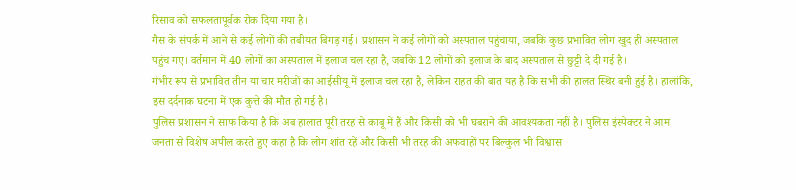रिसाव को सफलतापूर्वक रोक दिया गया है।
गैस के संपर्क में आने से कई लोगों की तबीयत बिगड़ गई। प्रशासन ने कई लोगों को अस्पताल पहुंचाया, जबकि कुछ प्रभावित लोग खुद ही अस्पताल पहुंच गए। वर्तमान में 40 लोगों का अस्पताल में इलाज चल रहा है, जबकि 12 लोगों को इलाज के बाद अस्पताल से छुट्टी दे दी गई है।
गंभीर रूप से प्रभावित तीन या चार मरीजों का आईसीयू में इलाज चल रहा है, लेकिन राहत की बात यह है कि सभी की हालत स्थिर बनी हुई है। हालांकि, इस दर्दनाक घटना में एक कुत्ते की मौत हो गई है।
पुलिस प्रशासन ने साफ किया है कि अब हालात पूरी तरह से काबू में हैं और किसी को भी घबराने की आवश्यकता नहीं है। पुलिस इंस्पेक्टर ने आम जनता से विशेष अपील करते हुए कहा है कि लोग शांत रहें और किसी भी तरह की अफवाहों पर बिल्कुल भी विश्वास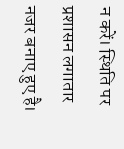न करें। स्थिति पर प्रशासन लगातार नजर बनाए हुए है।